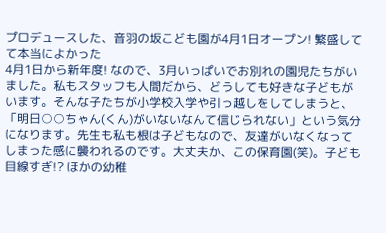プロデュースした、音羽の坂こども園が4月1日オープン! 繁盛してて本当によかった
4月1日から新年度! なので、3月いっぱいでお別れの園児たちがいました。私もスタッフも人間だから、どうしても好きな子どもがいます。そんな子たちが小学校入学や引っ越しをしてしまうと、「明日○○ちゃん(くん)がいないなんて信じられない」という気分になります。先生も私も根は子どもなので、友達がいなくなってしまった感に襲われるのです。大丈夫か、この保育園(笑)。子ども目線すぎ!? ほかの幼稚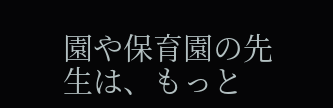園や保育園の先生は、もっと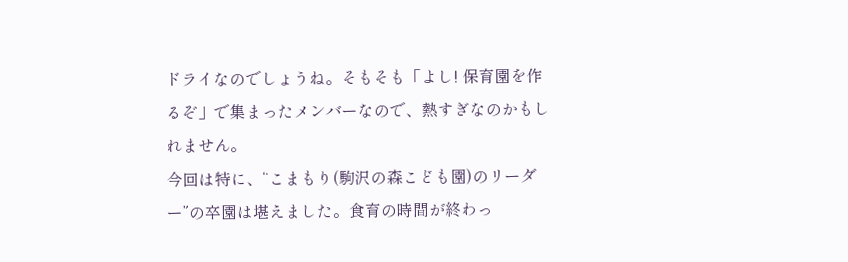ドライなのでしょうね。そもそも「よし! 保育園を作るぞ」で集まったメンバーなので、熱すぎなのかもしれません。
今回は特に、“こまもり(駒沢の森こども園)のリーダー”の卒園は堪えました。食育の時間が終わっ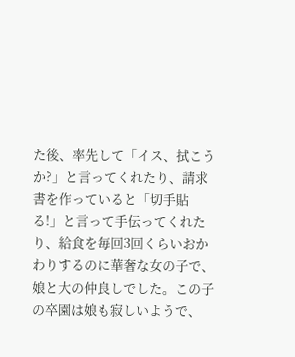た後、率先して「イス、拭こうか?」と言ってくれたり、請求書を作っていると「切手貼る!」と言って手伝ってくれたり、給食を毎回3回くらいおかわりするのに華奢な女の子で、娘と大の仲良しでした。この子の卒園は娘も寂しいようで、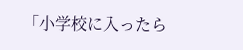「小学校に入ったら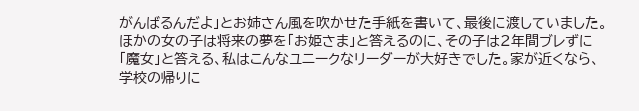がんばるんだよ」とお姉さん風を吹かせた手紙を書いて、最後に渡していました。ほかの女の子は将来の夢を「お姫さま」と答えるのに、その子は2年間ブレずに「魔女」と答える、私はこんなユニークなリーダーが大好きでした。家が近くなら、学校の帰りに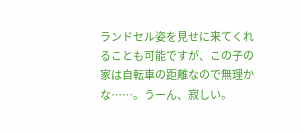ランドセル姿を見せに来てくれることも可能ですが、この子の家は自転車の距離なので無理かな……。うーん、寂しい。